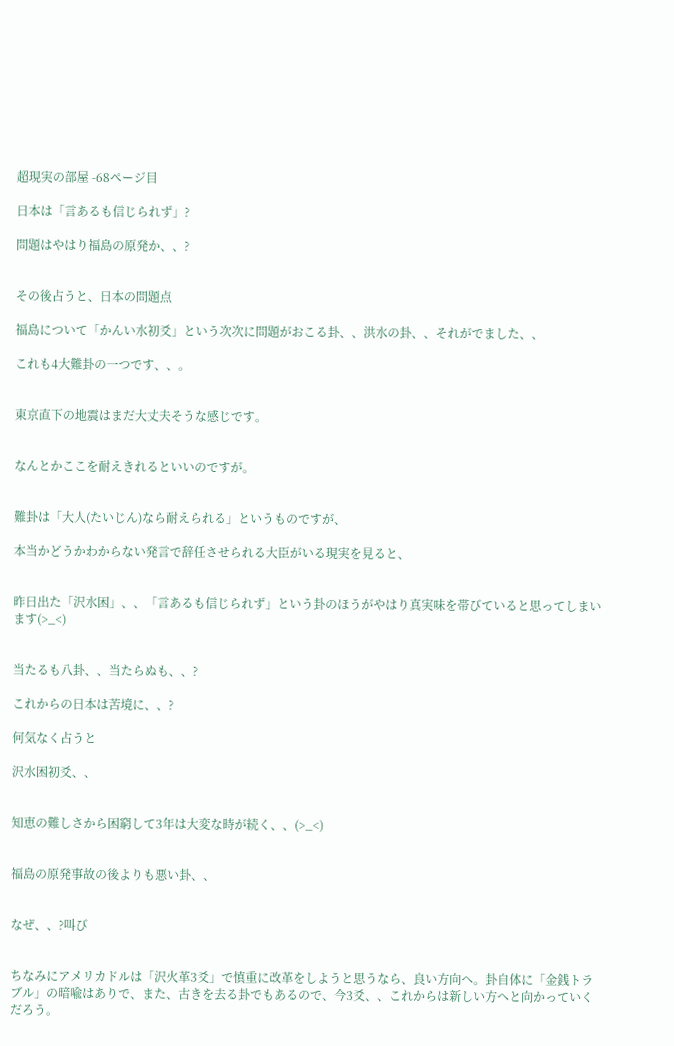超現実の部屋 -68ページ目

日本は「言あるも信じられず」?

問題はやはり福島の原発か、、?


その後占うと、日本の問題点

福島について「かんい水初爻」という次次に問題がおこる卦、、洪水の卦、、それがでました、、

これも4大難卦の一つです、、。


東京直下の地震はまだ大丈夫そうな感じです。


なんとかここを耐えきれるといいのですが。


難卦は「大人(たいじん)なら耐えられる」というものですが、

本当かどうかわからない発言で辞任させられる大臣がいる現実を見ると、


昨日出た「沢水困」、、「言あるも信じられず」という卦のほうがやはり真実味を帯びていると思ってしまいます(>_<)


当たるも八卦、、当たらぬも、、?

これからの日本は苦境に、、?

何気なく占うと

沢水困初爻、、


知恵の難しさから困窮して3年は大変な時が続く、、(>_<)


福島の原発事故の後よりも悪い卦、、


なぜ、、?叫び


ちなみにアメリカドルは「沢火革3爻」で慎重に改革をしようと思うなら、良い方向へ。卦自体に「金銭トラブル」の暗喩はありで、また、古きを去る卦でもあるので、今3爻、、これからは新しい方へと向かっていくだろう。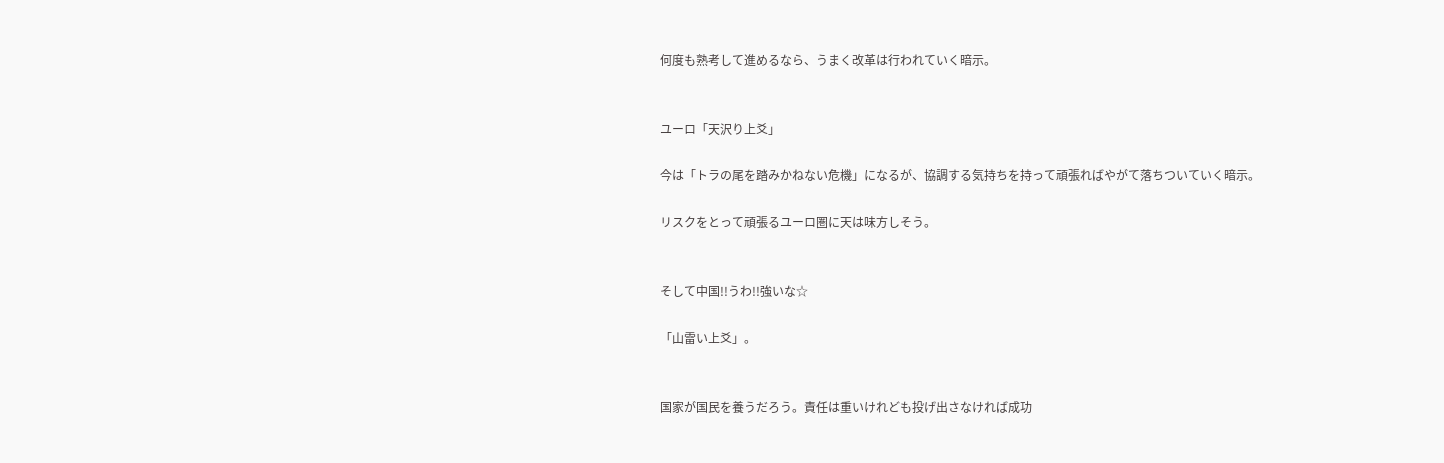何度も熟考して進めるなら、うまく改革は行われていく暗示。


ユーロ「天沢り上爻」

今は「トラの尾を踏みかねない危機」になるが、協調する気持ちを持って頑張ればやがて落ちついていく暗示。

リスクをとって頑張るユーロ圏に天は味方しそう。


そして中国!!うわ!!強いな☆

「山雷い上爻」。


国家が国民を養うだろう。責任は重いけれども投げ出さなければ成功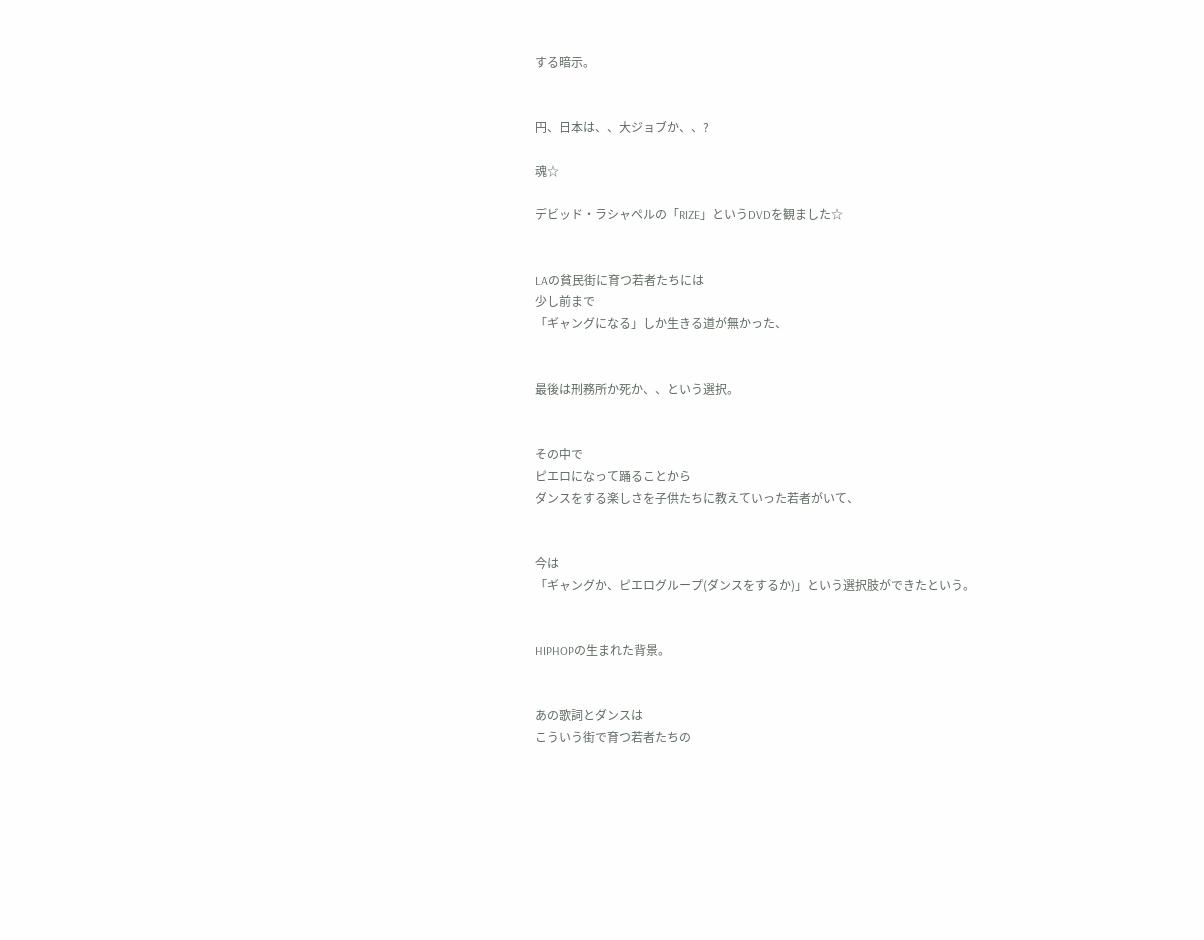する暗示。


円、日本は、、大ジョブか、、?

魂☆

デビッド・ラシャぺルの「RIZE」というDVDを観ました☆


LAの貧民街に育つ若者たちには
少し前まで
「ギャングになる」しか生きる道が無かった、


最後は刑務所か死か、、という選択。


その中で
ピエロになって踊ることから
ダンスをする楽しさを子供たちに教えていった若者がいて、


今は
「ギャングか、ピエログループ(ダンスをするか)」という選択肢ができたという。


HIPHOPの生まれた背景。


あの歌詞とダンスは
こういう街で育つ若者たちの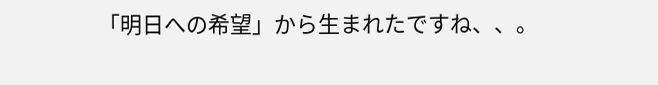「明日への希望」から生まれたですね、、。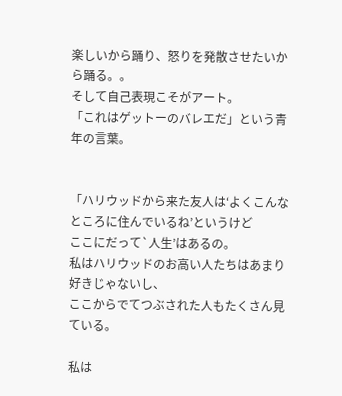楽しいから踊り、怒りを発散させたいから踊る。。
そして自己表現こそがアート。
「これはゲットーのバレエだ」という青年の言葉。


「ハリウッドから来た友人は‘よくこんなところに住んでいるね’というけど
ここにだって`人生’はあるの。
私はハリウッドのお高い人たちはあまり好きじゃないし、
ここからでてつぶされた人もたくさん見ている。

私は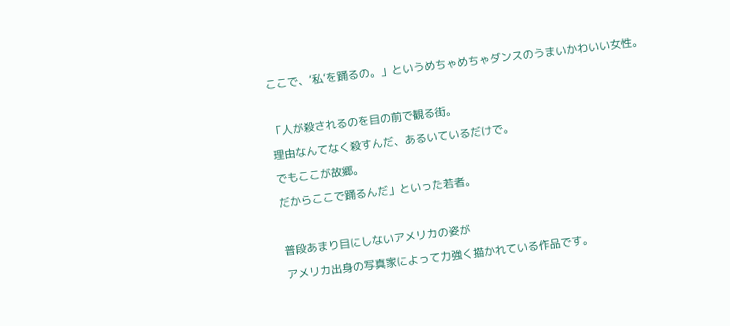ここで、‘私’を踊るの。」というめちゃめちゃダンスのうまいかわいい女性。

「人が殺されるのを目の前で観る街。
理由なんてなく殺すんだ、あるいているだけで。
でもここが故郷。
だからここで踊るんだ」といった若者。

普段あまり目にしないアメリカの姿が
アメリカ出身の写真家によって力強く描かれている作品です。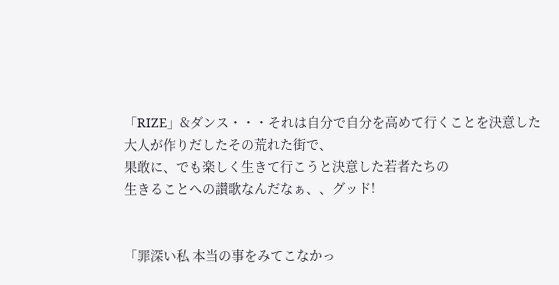「RIZE」&ダンス・・・それは自分で自分を高めて行くことを決意した
大人が作りだしたその荒れた街で、
果敢に、でも楽しく生きて行こうと決意した若者たちの
生きることへの讃歌なんだなぁ、、グッド!


「罪深い私 本当の事をみてこなかっ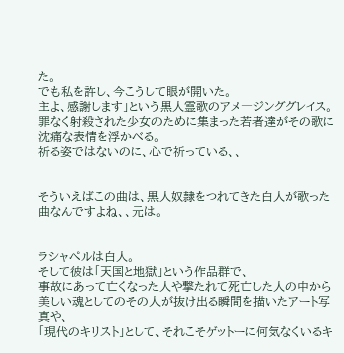た。
でも私を許し、今こうして眼が開いた。
主よ、感謝します」という黒人霊歌のアメ―ジンググレイス。
罪なく射殺された少女のために集まった若者達がその歌に沈痛な表情を浮かべる。
祈る姿ではないのに、心で祈っている、、


そういえばこの曲は、黒人奴隷をつれてきた白人が歌った曲なんですよね、、元は。


ラシャぺルは白人。
そして彼は「天国と地獄」という作品群で、
事故にあって亡くなった人や撃たれて死亡した人の中から
美しい魂としてのその人が抜け出る瞬間を描いたアート写真や、
「現代のキリスト」として、それこそゲットーに何気なくいるキ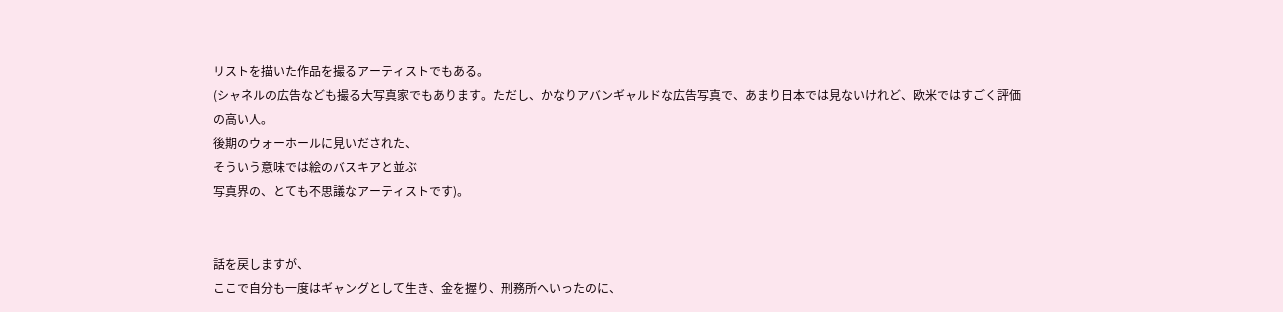リストを描いた作品を撮るアーティストでもある。
(シャネルの広告なども撮る大写真家でもあります。ただし、かなりアバンギャルドな広告写真で、あまり日本では見ないけれど、欧米ではすごく評価の高い人。
後期のウォーホールに見いだされた、
そういう意味では絵のバスキアと並ぶ
写真界の、とても不思議なアーティストです)。


話を戻しますが、
ここで自分も一度はギャングとして生き、金を握り、刑務所へいったのに、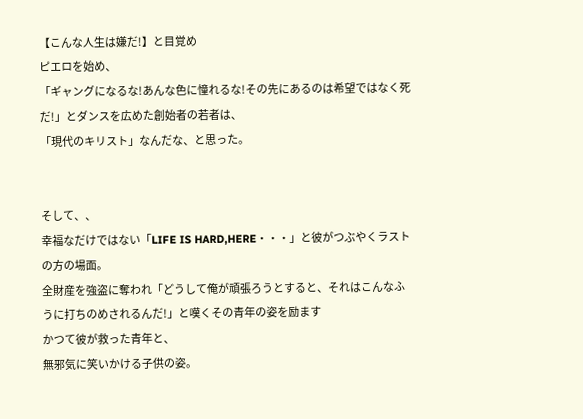【こんな人生は嫌だ!】と目覚め
ピエロを始め、
「ギャングになるな!あんな色に憧れるな!その先にあるのは希望ではなく死だ!」とダンスを広めた創始者の若者は、
「現代のキリスト」なんだな、と思った。


そして、、
幸福なだけではない「LIFE IS HARD,HERE・・・」と彼がつぶやくラストの方の場面。
全財産を強盗に奪われ「どうして俺が頑張ろうとすると、それはこんなふうに打ちのめされるんだ!」と嘆くその青年の姿を励ます
かつて彼が救った青年と、
無邪気に笑いかける子供の姿。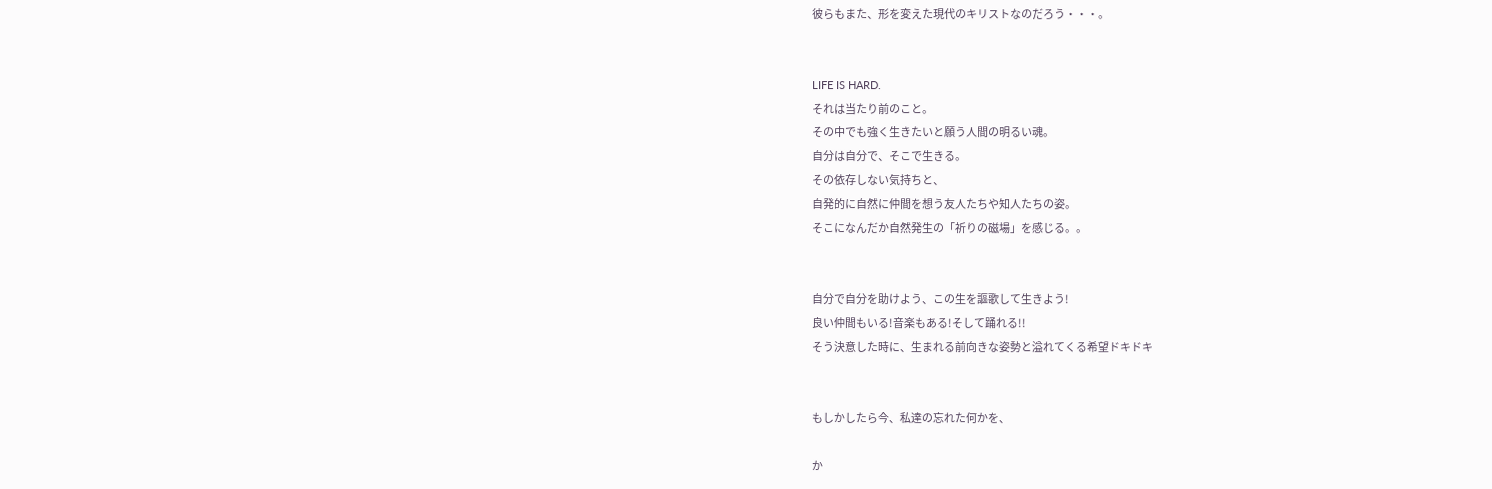彼らもまた、形を変えた現代のキリストなのだろう・・・。


LIFE IS HARD.
それは当たり前のこと。
その中でも強く生きたいと願う人間の明るい魂。
自分は自分で、そこで生きる。
その依存しない気持ちと、
自発的に自然に仲間を想う友人たちや知人たちの姿。
そこになんだか自然発生の「祈りの磁場」を感じる。。


自分で自分を助けよう、この生を謳歌して生きよう!
良い仲間もいる!音楽もある!そして踊れる!!
そう決意した時に、生まれる前向きな姿勢と溢れてくる希望ドキドキ


もしかしたら今、私達の忘れた何かを、

か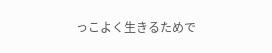っこよく生きるためで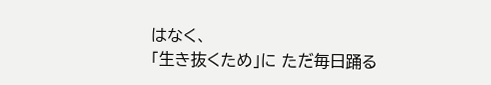はなく、
「生き抜くため」に ただ毎日踊る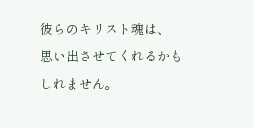彼らのキリスト魂は、
思い出させてくれるかもしれません。